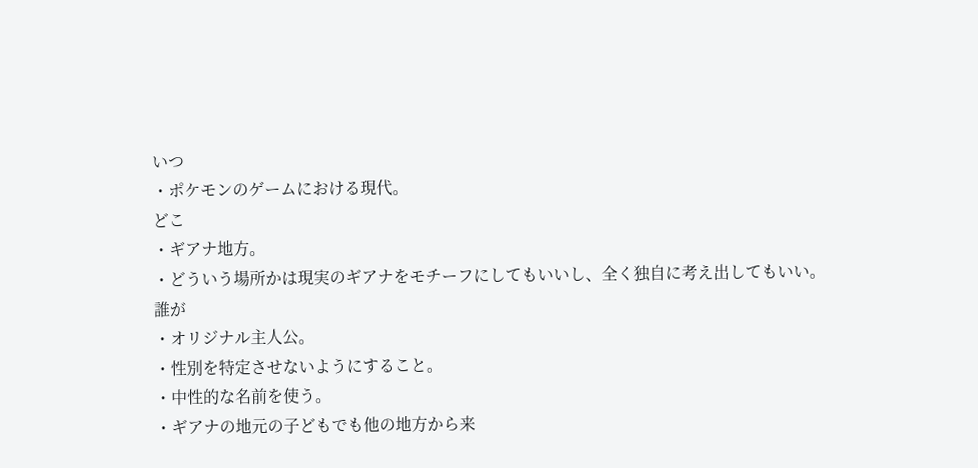いつ
・ポケモンのゲームにおける現代。
どこ
・ギアナ地方。
・どういう場所かは現実のギアナをモチーフにしてもいいし、全く独自に考え出してもいい。
誰が
・オリジナル主人公。
・性別を特定させないようにすること。
・中性的な名前を使う。
・ギアナの地元の子どもでも他の地方から来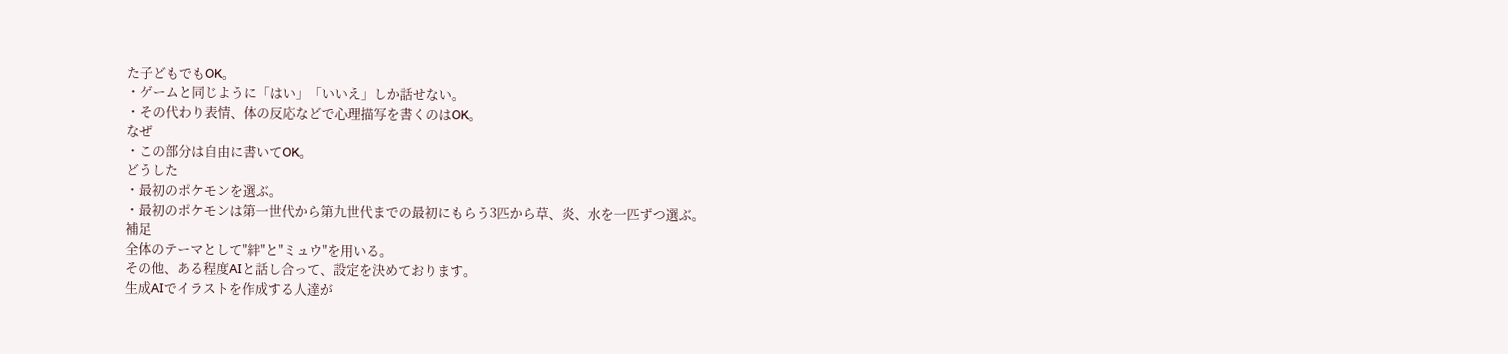た子どもでもOK。
・ゲームと同じように「はい」「いいえ」しか話せない。
・その代わり表情、体の反応などで心理描写を書くのはOK。
なぜ
・この部分は自由に書いてOK。
どうした
・最初のポケモンを選ぶ。
・最初のポケモンは第一世代から第九世代までの最初にもらう3匹から草、炎、水を一匹ずつ選ぶ。
補足
全体のテーマとして"絆"と"ミュウ"を用いる。
その他、ある程度AIと話し合って、設定を決めております。
生成AIでイラストを作成する人達が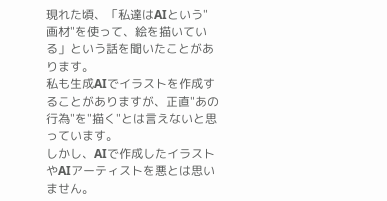現れた頃、「私達はAIという"画材"を使って、絵を描いている」という話を聞いたことがあります。
私も生成AIでイラストを作成することがありますが、正直"あの行為"を"描く"とは言えないと思っています。
しかし、AIで作成したイラストやAIアーティストを悪とは思いません。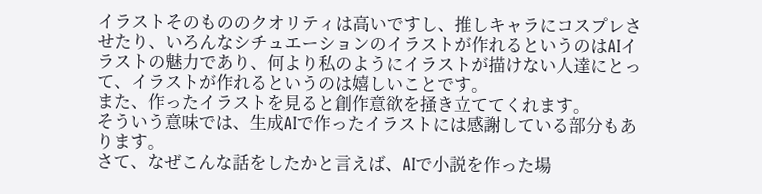イラストそのもののクオリティは高いですし、推しキャラにコスプレさせたり、いろんなシチュエーションのイラストが作れるというのはAIイラストの魅力であり、何より私のようにイラストが描けない人達にとって、イラストが作れるというのは嬉しいことです。
また、作ったイラストを見ると創作意欲を掻き立ててくれます。
そういう意味では、生成AIで作ったイラストには感謝している部分もあります。
さて、なぜこんな話をしたかと言えば、AIで小説を作った場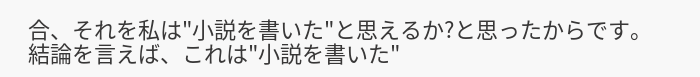合、それを私は"小説を書いた"と思えるか?と思ったからです。
結論を言えば、これは"小説を書いた"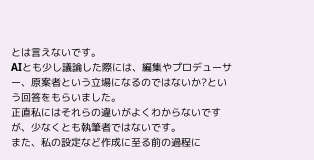とは言えないです。
AIとも少し議論した際には、編集やプロデューサー、原案者という立場になるのではないか?という回答をもらいました。
正直私にはそれらの違いがよくわからないですが、少なくとも執筆者ではないです。
また、私の設定など作成に至る前の過程に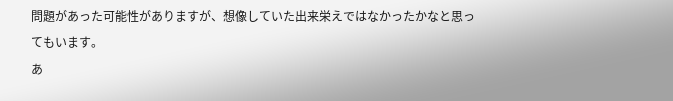問題があった可能性がありますが、想像していた出来栄えではなかったかなと思ってもいます。
あ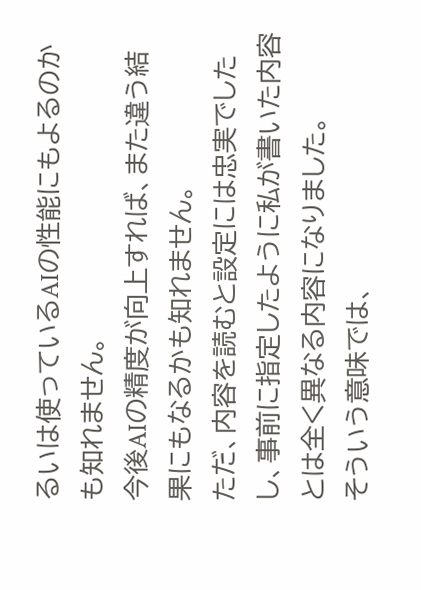るいは使っているAIの性能にもよるのかも知れません。
今後AIの精度が向上すれば、また違う結果にもなるかも知れません。
ただ、内容を読むと設定には忠実でしたし、事前に指定したように私が書いた内容とは全く異なる内容になりました。
そういう意味では、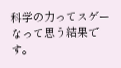科学の力ってスゲーなって思う結果です。